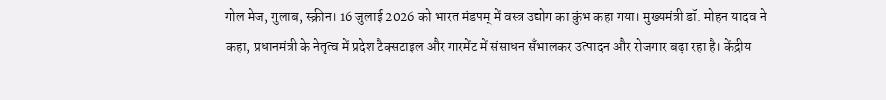गोल मेज, गुलाब, स्क्रीन। 16 जुलाई 2026 को भारत मंडपम् में वस्त्र उद्योग का कुंभ कहा गया। मुख्यमंत्री डॉ. मोहन यादव ने कहा, प्रधानमंत्री के नेतृत्व में प्रदेश टैक्सटाइल और गारमेंट में संसाधन सँभालकर उत्पादन और रोजगार बढ़ा रहा है। केंद्रीय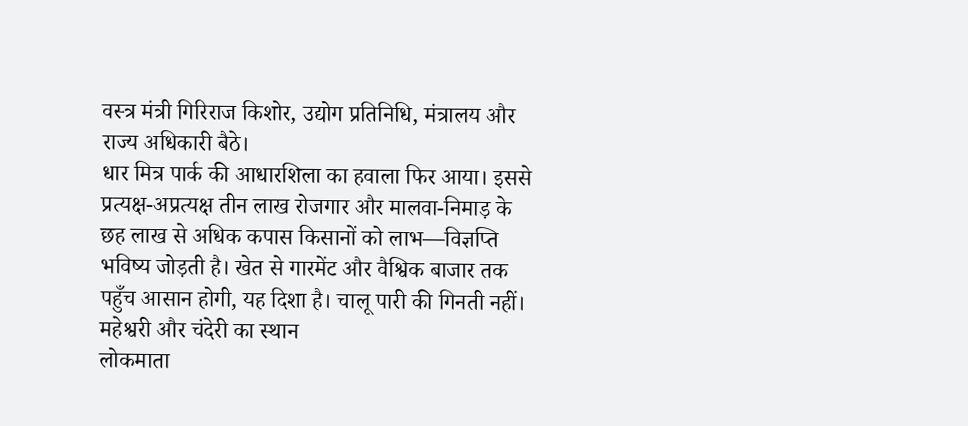वस्त्र मंत्री गिरिराज किशोर, उद्योग प्रतिनिधि, मंत्रालय और राज्य अधिकारी बैठे।
धार मित्र पार्क की आधारशिला का हवाला फिर आया। इससे प्रत्यक्ष-अप्रत्यक्ष तीन लाख रोजगार और मालवा-निमाड़ के छह लाख से अधिक कपास किसानों को लाभ—विज्ञप्ति भविष्य जोड़ती है। खेत से गारमेंट और वैश्विक बाजार तक पहुँच आसान होगी, यह दिशा है। चालू पारी की गिनती नहीं।
महेश्वरी और चंदेरी का स्थान
लोकमाता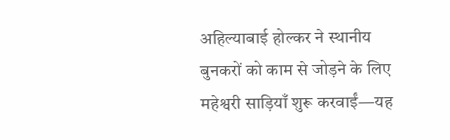अहिल्याबाई होल्कर ने स्थानीय बुनकरों को काम से जोड़ने के लिए महेश्वरी साड़ियाँ शुरू करवाईं—यह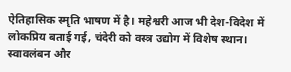ऐतिहासिक स्मृति भाषण में है। महेश्वरी आज भी देश-विदेश में लोकप्रिय बताई गई, चंदेरी को वस्त्र उद्योग में विशेष स्थान। स्वावलंबन और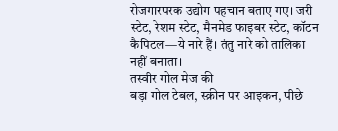रोजगारपरक उद्योग पहचान बताए गए। जरी स्टेट, रेशम स्टेट, मैनमेड फाइबर स्टेट, कॉटन कैपिटल—ये नारे हैं। तंतु नारे को तालिका नहीं बनाता।
तस्वीर गोल मेज की
बड़ा गोल टेबल, स्क्रीन पर आइकन, पीछे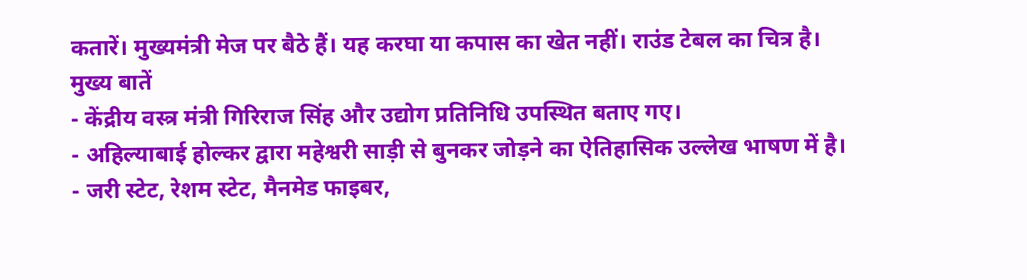कतारें। मुख्यमंत्री मेज पर बैठे हैं। यह करघा या कपास का खेत नहीं। राउंड टेबल का चित्र है।
मुख्य बातें
- केंद्रीय वस्त्र मंत्री गिरिराज सिंह और उद्योग प्रतिनिधि उपस्थित बताए गए।
- अहिल्याबाई होल्कर द्वारा महेश्वरी साड़ी से बुनकर जोड़ने का ऐतिहासिक उल्लेख भाषण में है।
- जरी स्टेट, रेशम स्टेट, मैनमेड फाइबर,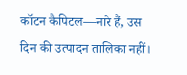कॉटन कैपिटल—नारे हैं, उस दिन की उत्पादन तालिका नहीं।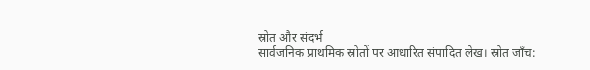स्रोत और संदर्भ
सार्वजनिक प्राथमिक स्रोतों पर आधारित संपादित लेख। स्रोत जाँच: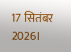17 सितंबर 2026।